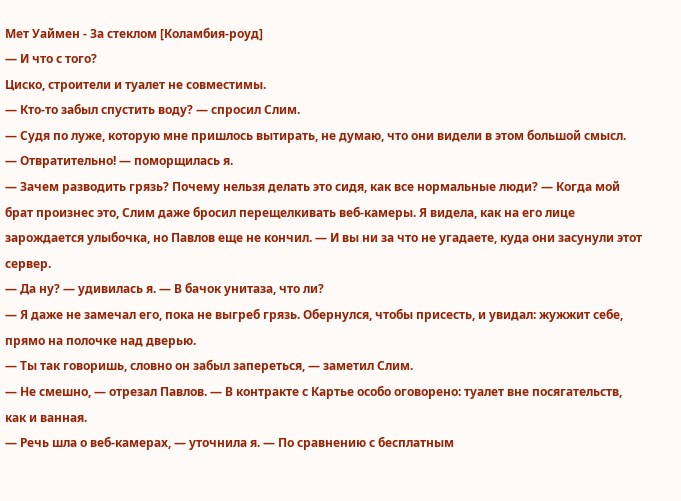Мет Уаймен - За стеклом [Коламбия-роуд]
— И что с того?
Циско, строители и туалет не совместимы.
— Кто-то забыл спустить воду? — спросил Слим.
— Судя по луже, которую мне пришлось вытирать, не думаю, что они видели в этом большой смысл.
— Отвратительно! — поморщилась я.
— Зачем разводить грязь? Почему нельзя делать это сидя, как все нормальные люди? — Когда мой брат произнес это, Слим даже бросил перещелкивать веб-камеры. Я видела, как на его лице зарождается улыбочка, но Павлов еще не кончил. — И вы ни за что не угадаете, куда они засунули этот сервер.
— Да ну? — удивилась я. — В бачок унитаза, что ли?
— Я даже не замечал его, пока не выгреб грязь. Обернулся, чтобы присесть, и увидал: жужжит себе, прямо на полочке над дверью.
— Ты так говоришь, словно он забыл запереться, — заметил Слим.
— Не смешно, — отрезал Павлов. — В контракте с Картье особо оговорено: туалет вне посягательств, как и ванная.
— Речь шла о веб-камерах, — уточнила я. — По сравнению с бесплатным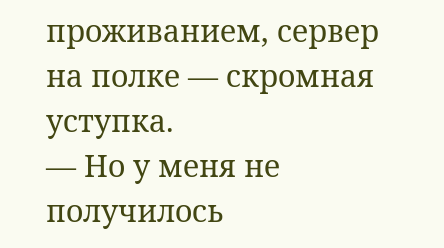проживанием, сервер на полке — скромная уступка.
— Но у меня не получилось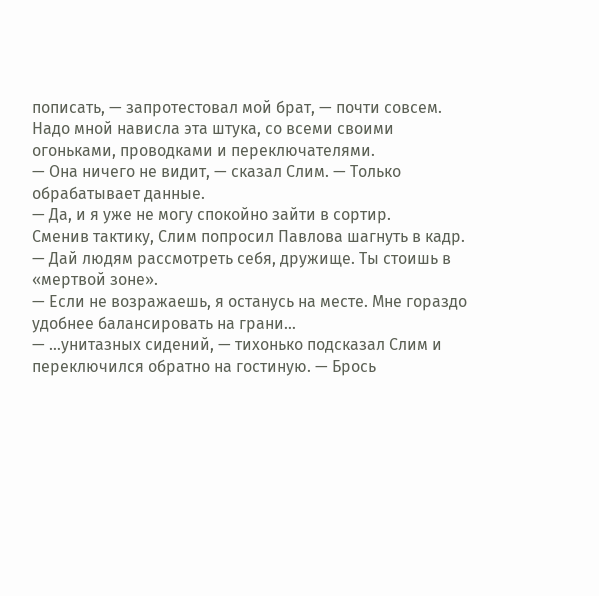пописать, — запротестовал мой брат, — почти совсем. Надо мной нависла эта штука, со всеми своими огоньками, проводками и переключателями.
— Она ничего не видит, — сказал Слим. — Только обрабатывает данные.
— Да, и я уже не могу спокойно зайти в сортир.
Сменив тактику, Слим попросил Павлова шагнуть в кадр.
— Дай людям рассмотреть себя, дружище. Ты стоишь в «мертвой зоне».
— Если не возражаешь, я останусь на месте. Мне гораздо удобнее балансировать на грани…
— …унитазных сидений, — тихонько подсказал Слим и переключился обратно на гостиную. — Брось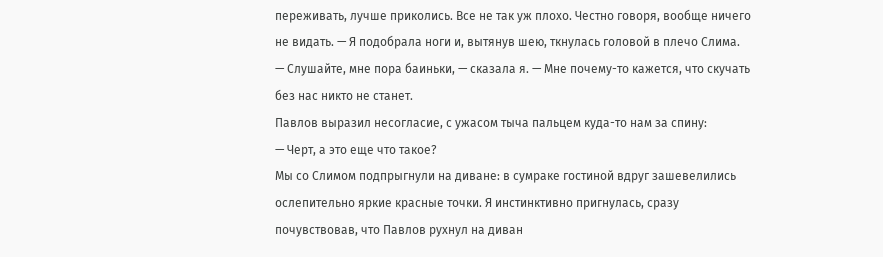переживать, лучше приколись. Все не так уж плохо. Честно говоря, вообще ничего не видать. — Я подобрала ноги и, вытянув шею, ткнулась головой в плечо Слима.
— Слушайте, мне пора баиньки, — сказала я. — Мне почему-то кажется, что скучать без нас никто не станет.
Павлов выразил несогласие, с ужасом тыча пальцем куда-то нам за спину:
— Черт, а это еще что такое?
Мы со Слимом подпрыгнули на диване: в сумраке гостиной вдруг зашевелились ослепительно яркие красные точки. Я инстинктивно пригнулась, сразу почувствовав, что Павлов рухнул на диван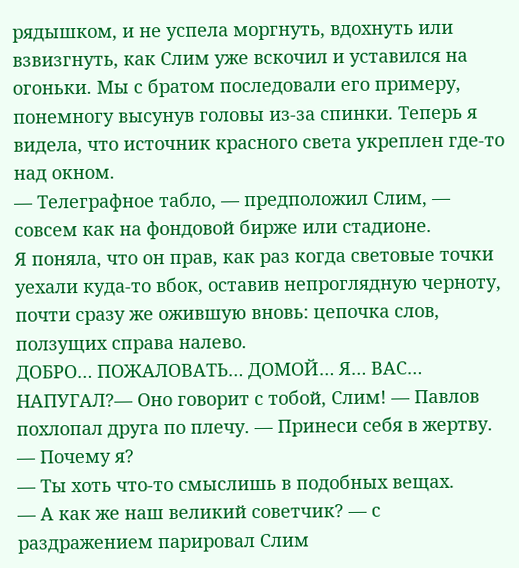рядышком, и не успела моргнуть, вдохнуть или взвизгнуть, как Слим уже вскочил и уставился на огоньки. Мы с братом последовали его примеру, понемногу высунув головы из-за спинки. Теперь я видела, что источник красного света укреплен где-то над окном.
— Телеграфное табло, — предположил Слим, — совсем как на фондовой бирже или стадионе.
Я поняла, что он прав, как раз когда световые точки уехали куда-то вбок, оставив непроглядную черноту, почти сразу же ожившую вновь: цепочка слов, ползущих справа налево.
ДОБРО… ПОЖАЛОВАТЬ… ДОМОЙ… Я… ВАС… НАПУГАЛ?— Оно говорит с тобой, Слим! — Павлов похлопал друга по плечу. — Принеси себя в жертву.
— Почему я?
— Ты хоть что-то смыслишь в подобных вещах.
— А как же наш великий советчик? — с раздражением парировал Слим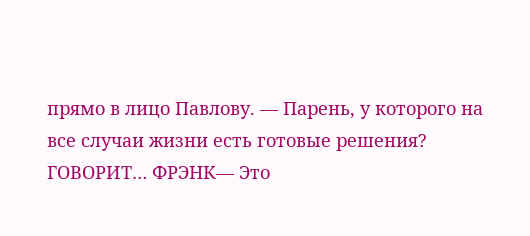прямо в лицо Павлову. — Парень, у которого на все случаи жизни есть готовые решения?
ГОВОРИТ… ФРЭНК— Это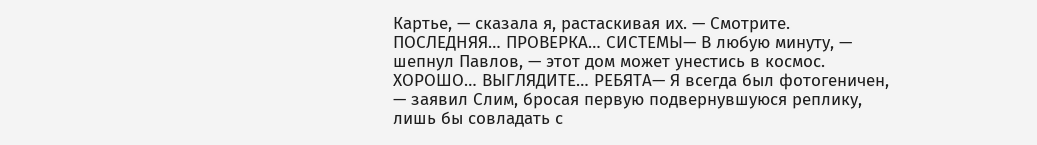Картье, — сказала я, растаскивая их. — Смотрите.
ПОСЛЕДНЯЯ… ПРОВЕРКА… СИСТЕМЫ— В любую минуту, — шепнул Павлов, — этот дом может унестись в космос.
ХОРОШО… ВЫГЛЯДИТЕ… РЕБЯТА— Я всегда был фотогеничен, — заявил Слим, бросая первую подвернувшуюся реплику, лишь бы совладать с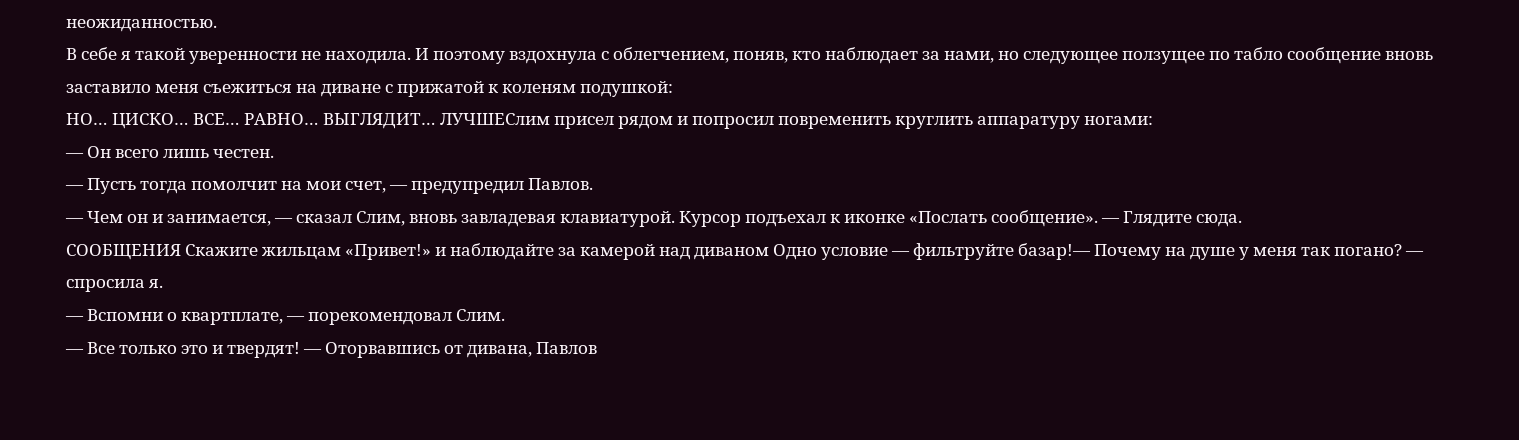неожиданностью.
В себе я такой уверенности не находила. И поэтому вздохнула с облегчением, поняв, кто наблюдает за нами, но следующее ползущее по табло сообщение вновь заставило меня съежиться на диване с прижатой к коленям подушкой:
НО… ЦИСКО… ВСЕ… РАВНО… ВЫГЛЯДИТ… ЛУЧШЕСлим присел рядом и попросил повременить круглить аппаратуру ногами:
— Он всего лишь честен.
— Пусть тогда помолчит на мои счет, — предупредил Павлов.
— Чем он и занимается, — сказал Слим, вновь завладевая клавиатурой. Курсор подъехал к иконке «Послать сообщение». — Глядите сюда.
СООБЩЕНИЯ Скажите жильцам «Привет!» и наблюдайте за камерой над диваном Одно условие — фильтруйте базар!— Почему на душе у меня так погано? — спросила я.
— Вспомни о квартплате, — порекомендовал Слим.
— Все только это и твердят! — Оторвавшись от дивана, Павлов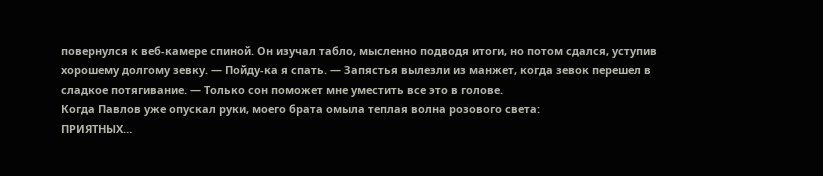повернулся к веб-камере спиной. Он изучал табло, мысленно подводя итоги, но потом сдался, уступив хорошему долгому зевку. — Пойду-ка я спать. — Запястья вылезли из манжет, когда зевок перешел в сладкое потягивание. — Только сон поможет мне уместить все это в голове.
Когда Павлов уже опускал руки, моего брата омыла теплая волна розового света:
ПРИЯТНЫХ…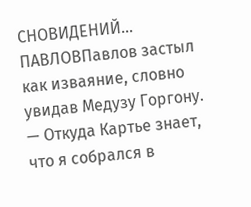СНОВИДЕНИЙ… ПАВЛОВПавлов застыл как изваяние, словно увидав Медузу Горгону.
— Откуда Картье знает, что я собрался в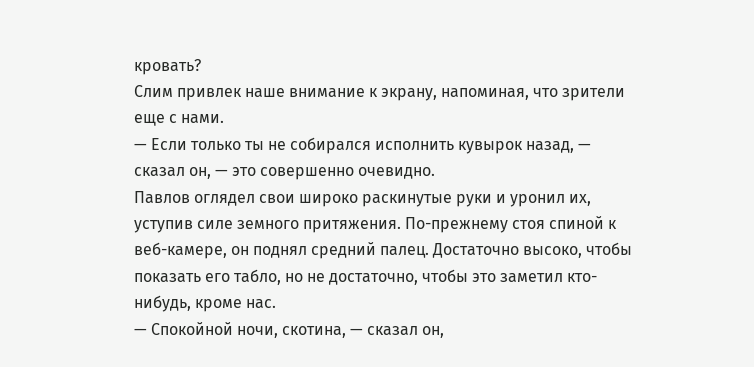кровать?
Слим привлек наше внимание к экрану, напоминая, что зрители еще с нами.
— Если только ты не собирался исполнить кувырок назад, — сказал он, — это совершенно очевидно.
Павлов оглядел свои широко раскинутые руки и уронил их, уступив силе земного притяжения. По-прежнему стоя спиной к веб-камере, он поднял средний палец. Достаточно высоко, чтобы показать его табло, но не достаточно, чтобы это заметил кто-нибудь, кроме нас.
— Спокойной ночи, скотина, — сказал он,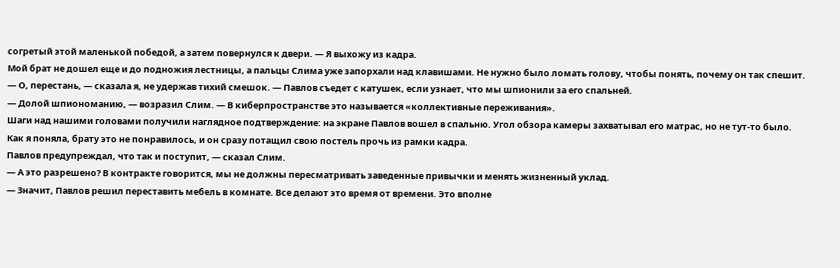согретый этой маленькой победой, а затем повернулся к двери. — Я выхожу из кадра.
Мой брат не дошел еще и до подножия лестницы, а пальцы Слима уже запорхали над клавишами. Не нужно было ломать голову, чтобы понять, почему он так спешит.
— О, перестань, — сказала я, не удержав тихий смешок. — Павлов съедет с катушек, если узнает, что мы шпионили за его спальней.
— Долой шпиономанию, — возразил Слим. — В киберпространстве это называется «коллективные переживания».
Шаги над нашими головами получили наглядное подтверждение: на экране Павлов вошел в спальню. Угол обзора камеры захватывал его матрас, но не тут-то было. Как я поняла, брату это не понравилось, и он сразу потащил свою постель прочь из рамки кадра.
Павлов предупреждал, что так и поступит, — сказал Слим.
— А это разрешено? В контракте говорится, мы не должны пересматривать заведенные привычки и менять жизненный уклад.
— Значит, Павлов решил переставить мебель в комнате. Все делают это время от времени. Это вполне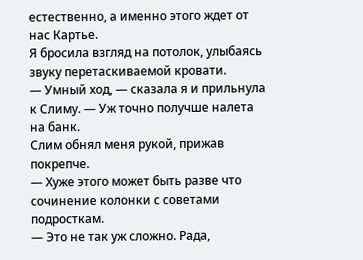естественно, а именно этого ждет от нас Картье.
Я бросила взгляд на потолок, улыбаясь звуку перетаскиваемой кровати.
— Умный ход, — сказала я и прильнула к Слиму. — Уж точно получше налета на банк.
Слим обнял меня рукой, прижав покрепче.
— Хуже этого может быть разве что сочинение колонки с советами подросткам.
— Это не так уж сложно. Рада,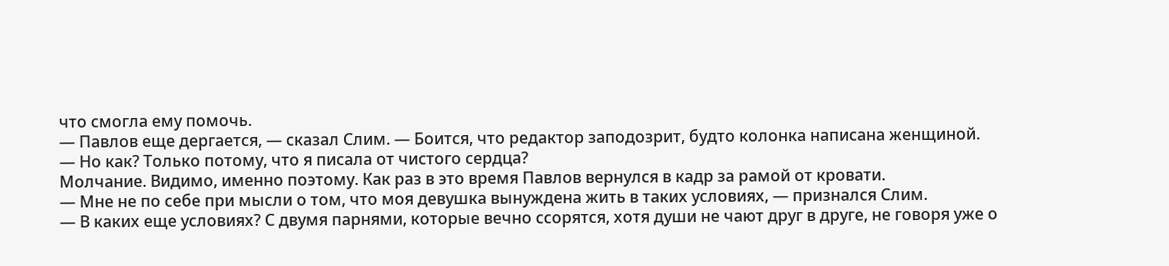что смогла ему помочь.
— Павлов еще дергается, — сказал Слим. — Боится, что редактор заподозрит, будто колонка написана женщиной.
— Но как? Только потому, что я писала от чистого сердца?
Молчание. Видимо, именно поэтому. Как раз в это время Павлов вернулся в кадр за рамой от кровати.
— Мне не по себе при мысли о том, что моя девушка вынуждена жить в таких условиях, — признался Слим.
— В каких еще условиях? С двумя парнями, которые вечно ссорятся, хотя души не чают друг в друге, не говоря уже о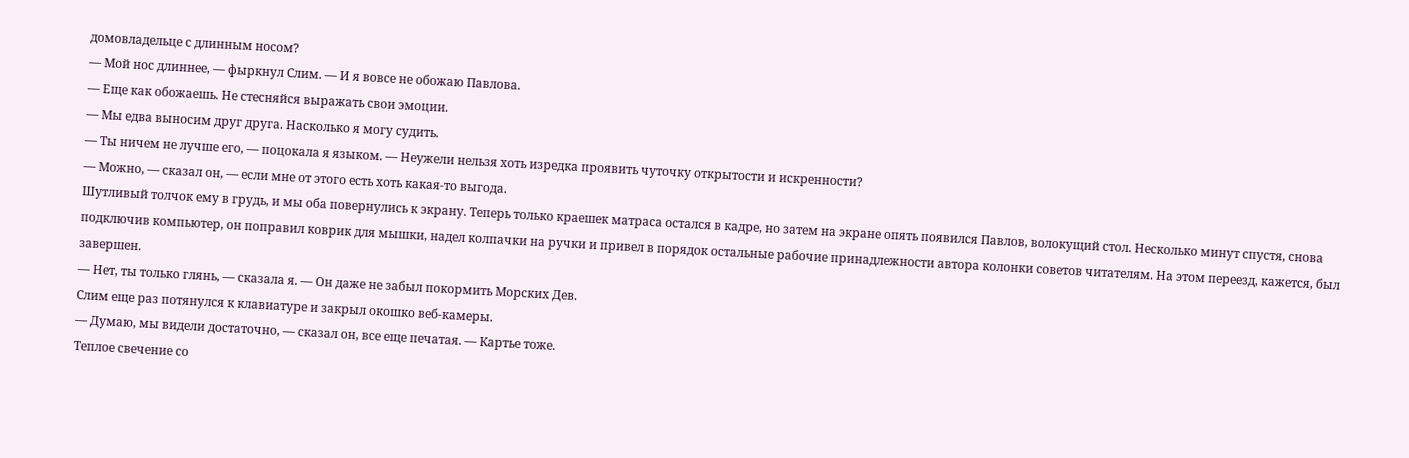домовладельце с длинным носом?
— Мой нос длиннее, — фыркнул Слим. — И я вовсе не обожаю Павлова.
— Еще как обожаешь. Не стесняйся выражать свои эмоции.
— Мы едва выносим друг друга. Насколько я могу судить.
— Ты ничем не лучше его, — поцокала я языком. — Неужели нельзя хоть изредка проявить чуточку открытости и искренности?
— Можно, — сказал он, — если мне от этого есть хоть какая-то выгода.
Шутливый толчок ему в грудь, и мы оба повернулись к экрану. Теперь только краешек матраса остался в кадре, но затем на экране опять появился Павлов, волокущий стол. Несколько минут спустя, снова подключив компьютер, он поправил коврик для мышки, надел колпачки на ручки и привел в порядок остальные рабочие принадлежности автора колонки советов читателям. На этом переезд, кажется, был завершен.
— Нет, ты только глянь, — сказала я. — Он даже не забыл покормить Морских Дев.
Слим еще раз потянулся к клавиатуре и закрыл окошко веб-камеры.
— Думаю, мы видели достаточно, — сказал он, все еще печатая. — Картье тоже.
Теплое свечение со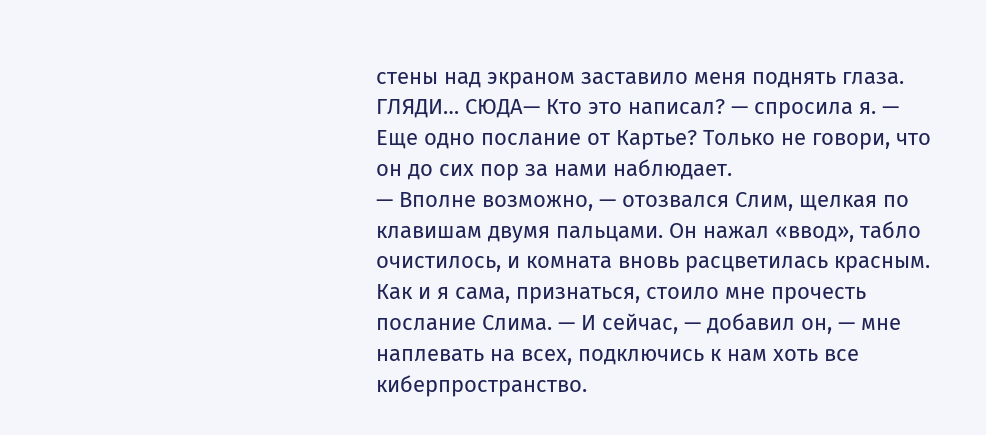стены над экраном заставило меня поднять глаза.
ГЛЯДИ… СЮДА— Кто это написал? — спросила я. — Еще одно послание от Картье? Только не говори, что он до сих пор за нами наблюдает.
— Вполне возможно, — отозвался Слим, щелкая по клавишам двумя пальцами. Он нажал «ввод», табло очистилось, и комната вновь расцветилась красным. Как и я сама, признаться, стоило мне прочесть послание Слима. — И сейчас, — добавил он, — мне наплевать на всех, подключись к нам хоть все киберпространство.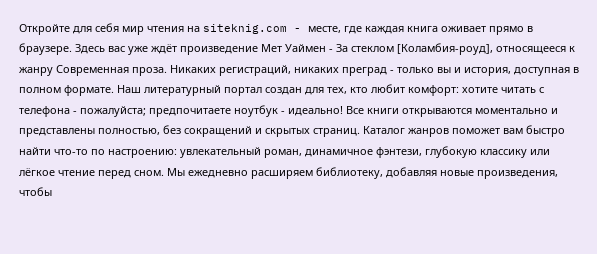Откройте для себя мир чтения на siteknig.com - месте, где каждая книга оживает прямо в браузере. Здесь вас уже ждёт произведение Мет Уаймен - За стеклом [Коламбия-роуд], относящееся к жанру Современная проза. Никаких регистраций, никаких преград - только вы и история, доступная в полном формате. Наш литературный портал создан для тех, кто любит комфорт: хотите читать с телефона - пожалуйста; предпочитаете ноутбук - идеально! Все книги открываются моментально и представлены полностью, без сокращений и скрытых страниц. Каталог жанров поможет вам быстро найти что-то по настроению: увлекательный роман, динамичное фэнтези, глубокую классику или лёгкое чтение перед сном. Мы ежедневно расширяем библиотеку, добавляя новые произведения, чтобы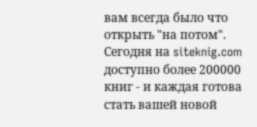вам всегда было что открыть "на потом". Сегодня на siteknig.com доступно более 200000 книг - и каждая готова стать вашей новой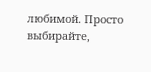любимой. Просто выбирайте,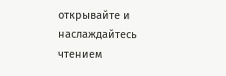открывайте и наслаждайтесь чтением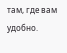там, где вам удобно.